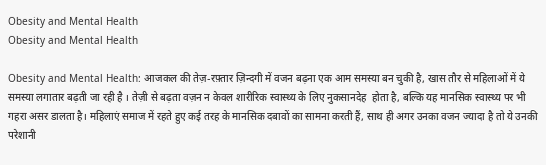Obesity and Mental Health
Obesity and Mental Health

Obesity and Mental Health: आजकल की तेज़-रफ़्तार ज़िन्दगी में वजन बढ़ना एक आम समस्या बन चुकी है, खास तौर से महिलाओं में ये समस्या लगातार बढ़ती जा रही है । तेज़ी से बढ़ता वज़न न केवल शारीरिक स्वास्थ्य के लिए नुकसानदेह  होता है, बल्कि यह मानसिक स्वास्थ्य पर भी गहरा असर डालता है। महिलाएं समाज में रहते हुए कई तरह के मानसिक दबावों का सामना करती हैं, साथ ही अगर उनका वजन ज्यादा है तो ये उनकी परेशानी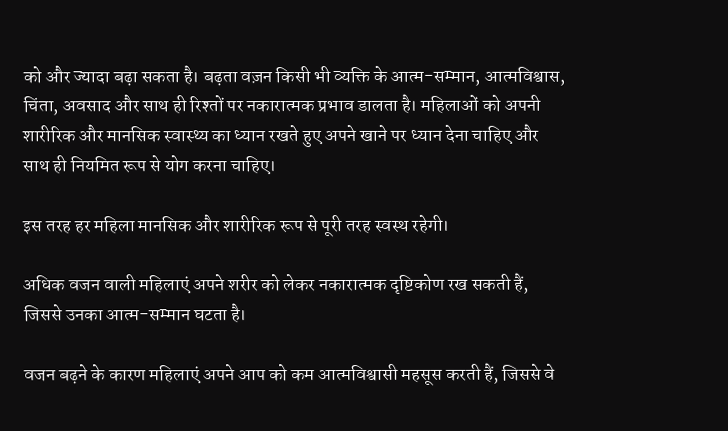को और ज्यादा बढ़ा सकता है। बढ़ता वज़न किसी भी व्यक्ति के आत्म-सम्मान, आत्मविश्वास, चिंता, अवसाद और साथ ही रिश्तों पर नकारात्मक प्रभाव डालता है। महिलाओं को अपनी शारीरिक और मानसिक स्वास्थ्य का ध्यान रखते हुए अपने खाने पर ध्यान देना चाहिए और साथ ही नियमित रूप से योग करना चाहिए।

इस तरह हर महिला मानसिक और शारीरिक रूप से पूरी तरह स्वस्थ रहेगी।

अधिक वजन वाली महिलाएं अपने शरीर को लेकर नकारात्मक दृष्टिकोण रख सकती हैं, जिससे उनका आत्म-सम्मान घटता है।

वजन बढ़ने के कारण महिलाएं अपने आप को कम आत्मविश्वासी महसूस करती हैं, जिससे वे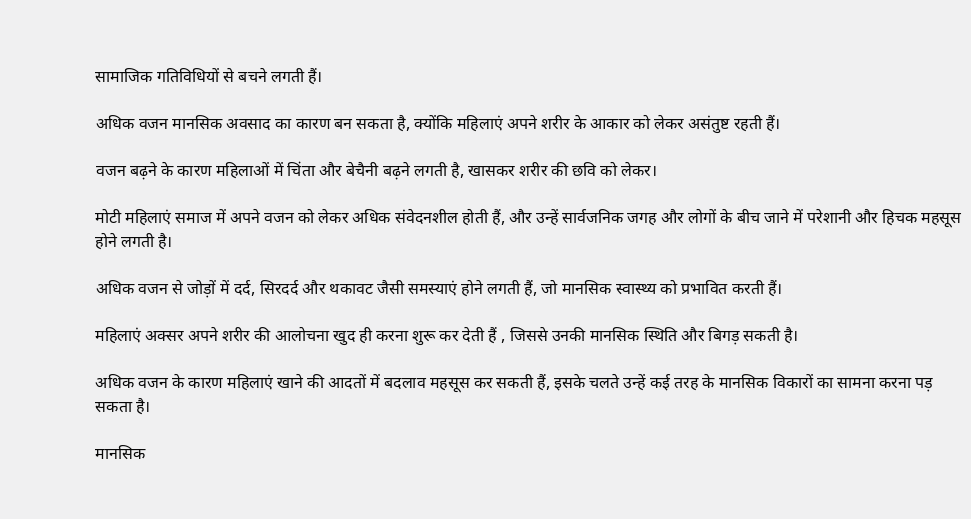सामाजिक गतिविधियों से बचने लगती हैं।

अधिक वजन मानसिक अवसाद का कारण बन सकता है, क्योंकि महिलाएं अपने शरीर के आकार को लेकर असंतुष्ट रहती हैं।

वजन बढ़ने के कारण महिलाओं में चिंता और बेचैनी बढ़ने लगती है, खासकर शरीर की छवि को लेकर।

मोटी महिलाएं समाज में अपने वजन को लेकर अधिक संवेदनशील होती हैं, और उन्हें सार्वजनिक जगह और लोगों के बीच जाने में परेशानी और हिचक महसूस होने लगती है।

अधिक वजन से जोड़ों में दर्द, सिरदर्द और थकावट जैसी समस्याएं होने लगती हैं, जो मानसिक स्वास्थ्य को प्रभावित करती हैं।

महिलाएं अक्सर अपने शरीर की आलोचना खुद ही करना शुरू कर देती हैं , जिससे उनकी मानसिक स्थिति और बिगड़ सकती है।

अधिक वजन के कारण महिलाएं खाने की आदतों में बदलाव महसूस कर सकती हैं, इसके चलते उन्हें कई तरह के मानसिक विकारों का सामना करना पड़ सकता है।

मानसिक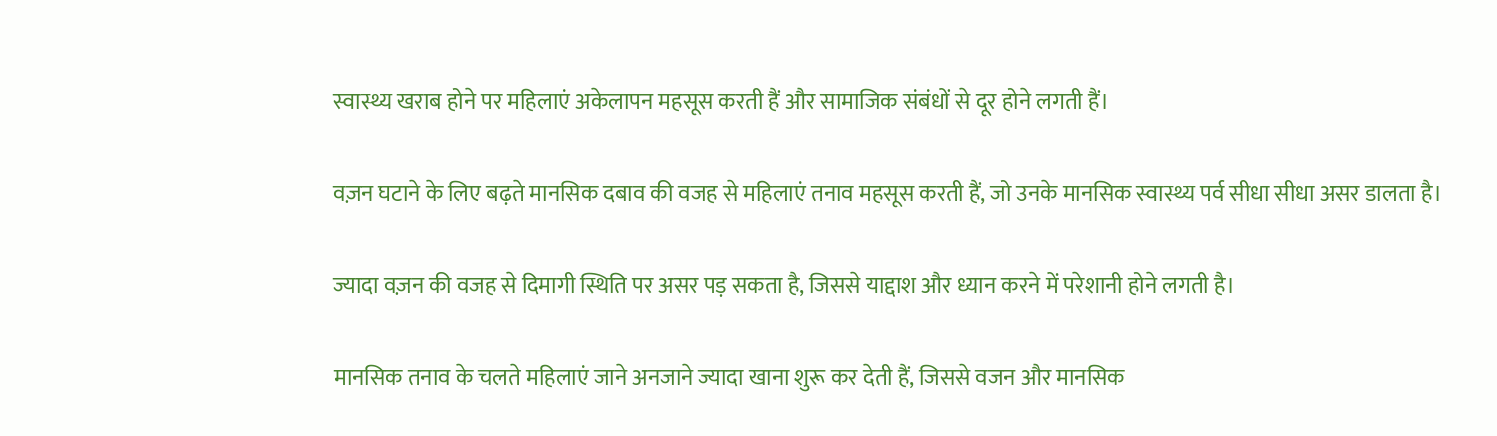स्वास्थ्य खराब होने पर महिलाएं अकेलापन महसूस करती हैं और सामाजिक संबंधों से दूर होने लगती हैं।

वज़न घटाने के लिए बढ़ते मानसिक दबाव की वजह से महिलाएं तनाव महसूस करती हैं, जो उनके मानसिक स्वास्थ्य पर्व सीधा सीधा असर डालता है।

ज्यादा वज़न की वजह से दिमागी स्थिति पर असर पड़ सकता है, जिससे याद्दाश और ध्यान करने में परेशानी होने लगती है।

मानसिक तनाव के चलते महिलाएं जाने अनजाने ज्यादा खाना शुरू कर देती हैं, जिससे वजन और मानसिक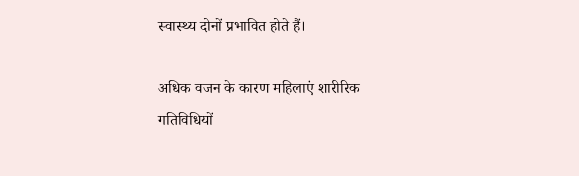स्वास्थ्य दोनों प्रभावित होते हैं।

अधिक वजन के कारण महिलाएं शारीरिक गतिविधियों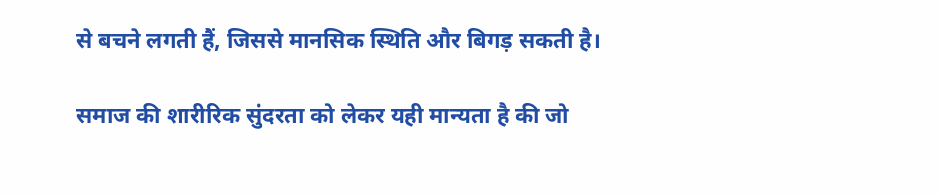से बचने लगती हैं, जिससे मानसिक स्थिति और बिगड़ सकती है।

समाज की शारीरिक सुंदरता को लेकर यही मान्यता है की जो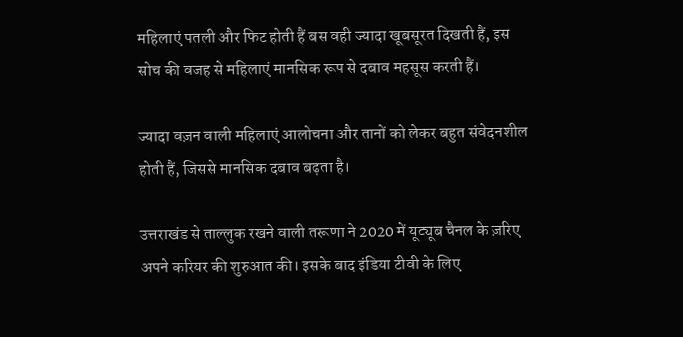महिलाएं पतली और फिट होती हैं बस वही ज्यादा खूबसूरत दिखती हैं, इस सोच की वजह से महिलाएं मानसिक रूप से दबाव महसूस करती हैं।

ज्यादा वज़न वाली महिलाएं आलोचना और तानों को लेकर बहुत संवेदनशील होती हैं, जिससे मानसिक दबाव बढ़ता है।

उत्तराखंड से ताल्लुक रखने वाली तरूणा ने 2020 में यूट्यूब चैनल के ज़रिए अपने करियर की शुरुआत की। इसके बाद इंडिया टीवी के लिए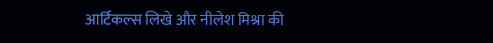आर्टिकल्स लिखे और नीलेश मिश्रा की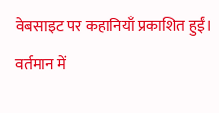वेबसाइट पर कहानियाँ प्रकाशित हुईं। वर्तमान में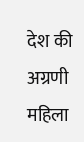देश की अग्रणी महिला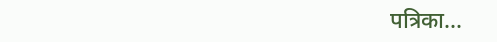पत्रिका...